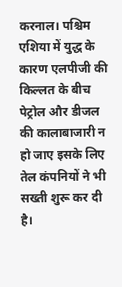करनाल। पश्चिम एशिया में युद्ध के कारण एलपीजी की किल्लत के बीच पेट्रोल और डीजल की कालाबाजारी न हो जाए इसके लिए तेल कंपनियों ने भी सख्ती शुरू कर दी है।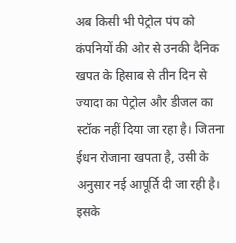अब किसी भी पेट्रोल पंप को कंपनियों की ओर से उनकी दैनिक खपत के हिसाब से तीन दिन से ज्यादा का पेट्रोल और डीजल का स्टॉक नहीं दिया जा रहा है। जितना ईधन रोजाना खपता है, उसी के अनुसार नई आपूर्ति दी जा रही है।
इसके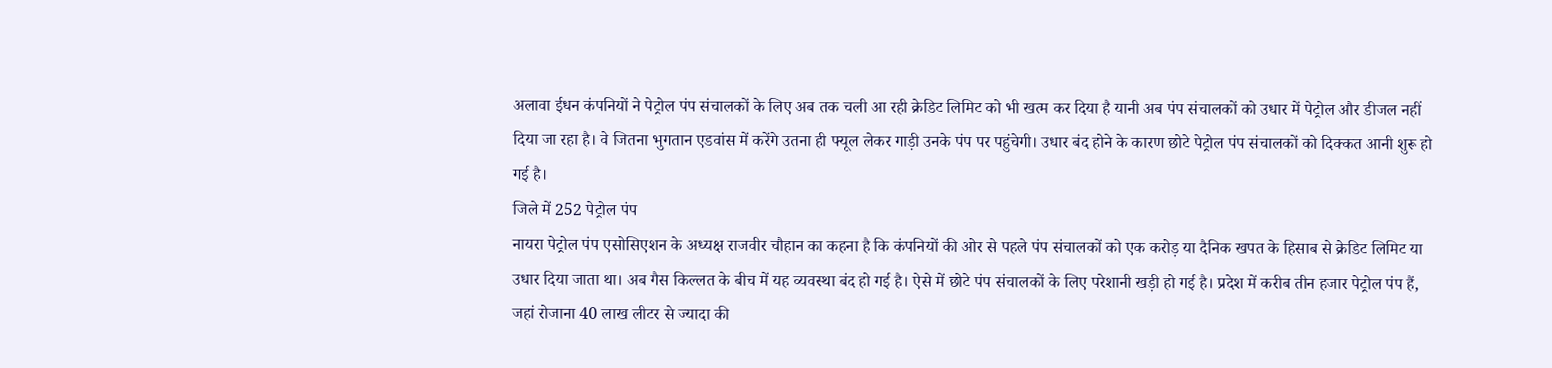अलावा ईधन कंपनियों ने पेट्रोल पंप संचालकों के लिए अब तक चली आ रही क्रेडिट लिमिट को भी खत्म कर दिया है यानी अब पंप संचालकों को उधार में पेट्रोल और डीजल नहीं दिया जा रहा है। वे जितना भुगतान एडवांस में करेंगे उतना ही फ्यूल लेकर गाड़ी उनके पंप पर पहुंचेगी। उधार बंद होने के कारण छोटे पेट्रोल पंप संचालकों को दिक्कत आनी शुरू हो गई है।
जिले में 252 पेट्रोल पंप
नायरा पेट्रोल पंप एसोसिएशन के अध्यक्ष राजवीर चौहान का कहना है कि कंपनियों की ओर से पहले पंप संचालकों को एक करोड़ या दैनिक खपत के हिसाब से क्रेडिट लिमिट या उधार दिया जाता था। अब गैस किल्लत के बीच में यह व्यवस्था बंद हो गई है। ऐसे में छोटे पंप संचालकों के लिए परेशानी खड़ी हो गई है। प्रदेश में करीब तीन हजार पेट्रोल पंप हैं, जहां रोजाना 40 लाख लीटर से ज्यादा की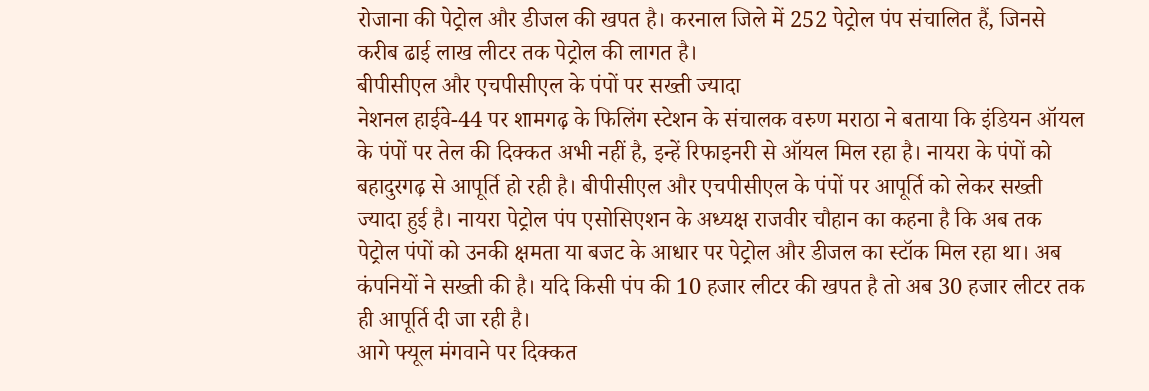रोजाना की पेट्रोल और डीजल की खपत है। करनाल जिले में 252 पेट्रोल पंप संचालित हैं, जिनसे करीब ढाई लाख लीटर तक पेट्रोल की लागत है।
बीपीसीएल और एचपीसीएल के पंपों पर सख्ती ज्यादा
नेशनल हाईवे-44 पर शामगढ़ के फिलिंग स्टेशन के संचालक वरुण मराठा ने बताया कि इंडियन ऑयल के पंपों पर तेल की दिक्कत अभी नहीं है, इन्हें रिफाइनरी से ऑयल मिल रहा है। नायरा के पंपों को बहादुरगढ़ से आपूर्ति हो रही है। बीपीसीएल और एचपीसीएल के पंपों पर आपूर्ति को लेकर सख्ती ज्यादा हुई है। नायरा पेट्रोल पंप एसोसिएशन के अध्यक्ष राजवीर चौहान का कहना है कि अब तक पेट्रोल पंपों को उनकी क्षमता या बजट के आधार पर पेट्रोल और डीजल का स्टॉक मिल रहा था। अब कंपनियों ने सख्ती की है। यदि किसी पंप की 10 हजार लीटर की खपत है तो अब 30 हजार लीटर तक ही आपूर्ति दी जा रही है।
आगे फ्यूल मंगवाने पर दिक्कत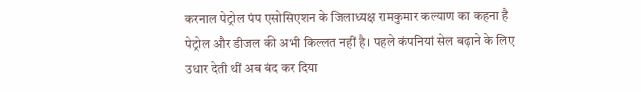करनाल पेट्रोल पंप एसोसिएशन के जिलाध्यक्ष रामकुमार कल्याण का कहना है पेट्रोल और डीजल की अभी किल्लत नहीं है। पहले कंपनियां सेल बढ़ाने के लिए उधार देती थीं अब बंद कर दिया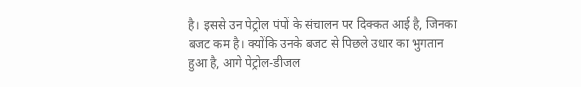है। इससे उन पेट्रोल पंपों के संचालन पर दिक्कत आई है, जिनका बजट कम है। क्योंकि उनके बजट से पिछले उधार का भुगतान हुआ है, आगे पेट्रोल-डीजल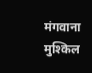मंगवाना मुश्किल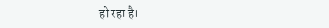हो रहा है।